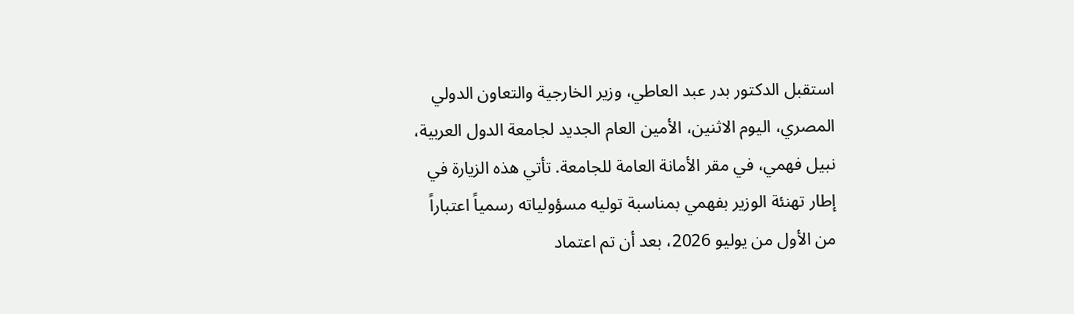استقبل الدكتور بدر عبد العاطي، وزير الخارجية والتعاون الدولي المصري، اليوم الاثنين، الأمين العام الجديد لجامعة الدول العربية، نبيل فهمي، في مقر الأمانة العامة للجامعة. تأتي هذه الزيارة في إطار تهنئة الوزير بفهمي بمناسبة توليه مسؤولياته رسمياً اعتباراً من الأول من يوليو 2026، بعد أن تم اعتماد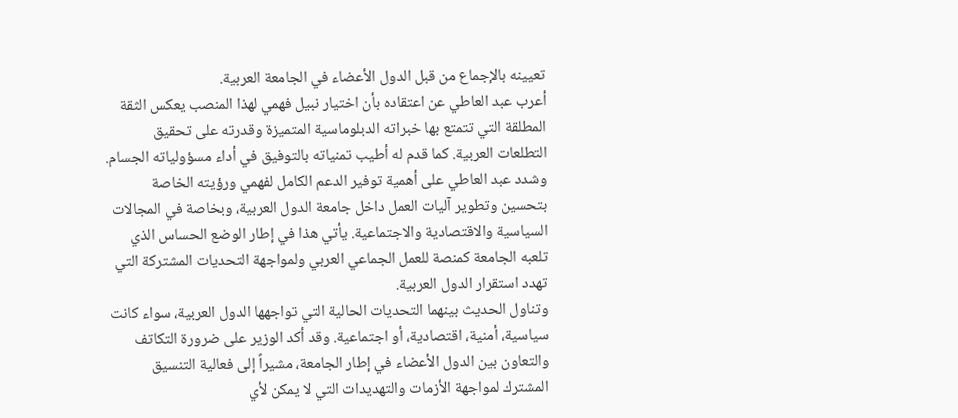تعيينه بالإجماع من قبل الدول الأعضاء في الجامعة العربية.
أعرب عبد العاطي عن اعتقاده بأن اختيار نبيل فهمي لهذا المنصب يعكس الثقة المطلقة التي تتمتع بها خبراته الدبلوماسية المتميزة وقدرته على تحقيق التطلعات العربية. كما قدم له أطيب تمنياته بالتوفيق في أداء مسؤولياته الجسام.
وشدد عبد العاطي على أهمية توفير الدعم الكامل لفهمي ورؤيته الخاصة بتحسين وتطوير آليات العمل داخل جامعة الدول العربية، وبخاصة في المجالات السياسية والاقتصادية والاجتماعية. يأتي هذا في إطار الوضع الحساس الذي تلعبه الجامعة كمنصة للعمل الجماعي العربي ولمواجهة التحديات المشتركة التي تهدد استقرار الدول العربية.
وتناول الحديث بينهما التحديات الحالية التي تواجهها الدول العربية، سواء كانت سياسية، أمنية، اقتصادية، أو اجتماعية. وقد أكد الوزير على ضرورة التكاتف والتعاون بين الدول الأعضاء في إطار الجامعة، مشيراً إلى فعالية التنسيق المشترك لمواجهة الأزمات والتهديدات التي لا يمكن لأي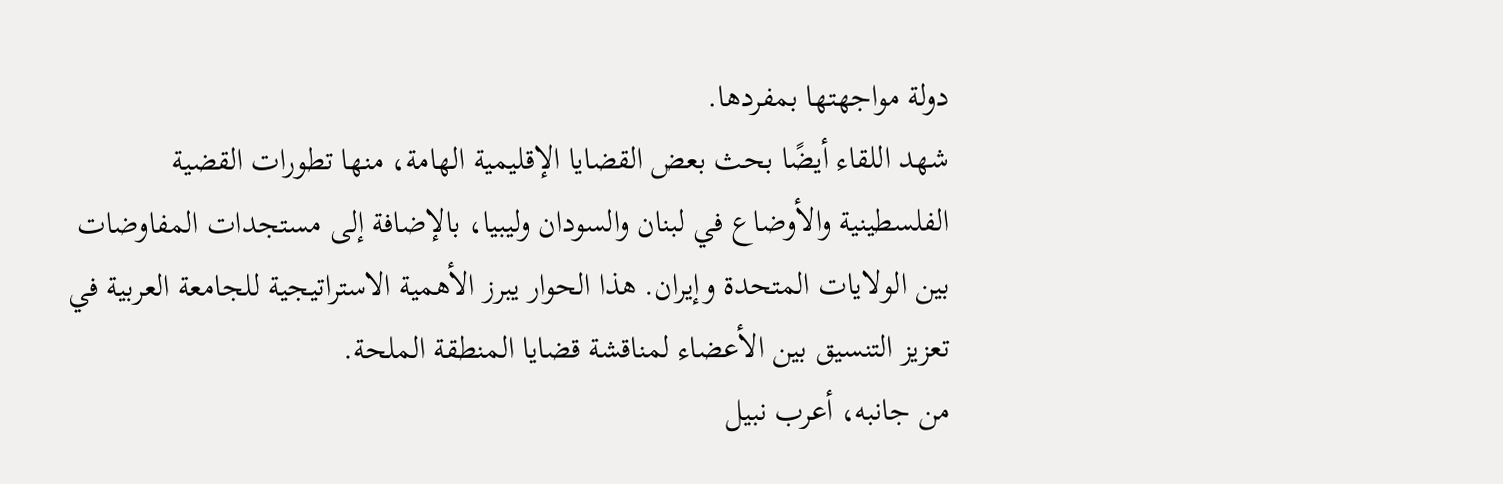دولة مواجهتها بمفردها.
شهد اللقاء أيضًا بحث بعض القضايا الإقليمية الهامة، منها تطورات القضية الفلسطينية والأوضاع في لبنان والسودان وليبيا، بالإضافة إلى مستجدات المفاوضات بين الولايات المتحدة وإيران. هذا الحوار يبرز الأهمية الاستراتيجية للجامعة العربية في تعزيز التنسيق بين الأعضاء لمناقشة قضايا المنطقة الملحة.
من جانبه، أعرب نبيل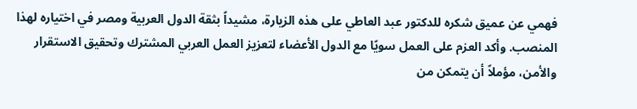فهمي عن عميق شكره للدكتور عبد العاطي على هذه الزيارة، مشيداً بثقة الدول العربية ومصر في اختياره لهذا المنصب. وأكد العزم على العمل سويًا مع الدول الأعضاء لتعزيز العمل العربي المشترك وتحقيق الاستقرار والأمن، مؤملاً أن يتمكن من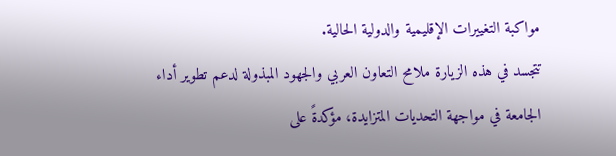مواكبة التغييرات الإقليمية والدولية الحالية.
تتجسد في هذه الزيارة ملامح التعاون العربي والجهود المبذولة لدعم تطوير أداء الجامعة في مواجهة التحديات المتزايدة، مؤكدةً على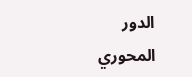الدور المحوري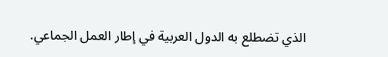الذي تضطلع به الدول العربية في إطار العمل الجماعي.